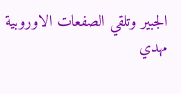الجبير وتلقي الصفعات الاوروبية
مهدي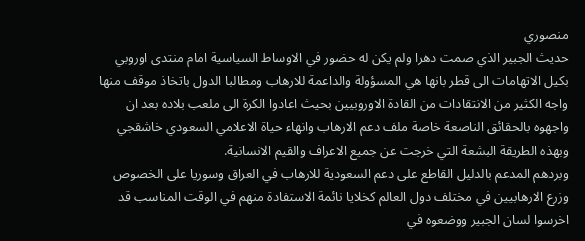منصوري
حديث الجبير الذي صمت دهرا ولم يكن له حضور في الاوساط السياسية امام منتدى اوروبي بكيل الاتهامات الى قطر بانها هي المسؤولة والداعمة للارهاب ومطالبا الدول باتخاذ موقف منها واجه الكثير من الانتقادات من القادة الاوروبيين بحيث اعادوا الكرة الى ملعب بلاده بعد ان واجهوه بالحقائق الناصعة خاصة ملف دعم الارهاب وانهاء حياة الاعلامي السعودي خاشقجي وبهذه الطريقة البشعة التي خرجت عن جميع الاعراف والقيم الانسانية.
وبردهم المدعم بالدليل القاطع على دعم السعودية للارهاب في العراق وسوريا على الخصوص وزرع الارهابيين في مختلف دول العالم كخلايا نائمة الاستفادة منهم في الوقت المناسب قد اخرسوا لسان الجبير ووضعوه في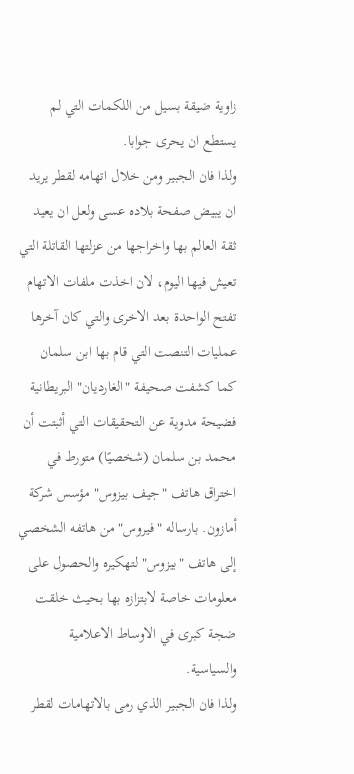زاوية ضيقة بسيل من اللكمات التي لم يستطع ان يحرى جوابا.
ولذا فان الجبير ومن خلال اتهامه لقطر يريد ان يبيض صفحة بلاده عسى ولعل ان يعيد ثقة العالم بها واخراجها من عزلتها القاتلة التي تعيش فيها اليوم، لان اخذت ملفات الاتهام تفتح الواحدة بعد الاخرى والتي كان آخرها عمليات التنصت التي قام بها ابن سلمان كما كشفت صحيفة "الغارديان" البريطانية فضيحة مدوية عن التحقيقات التي أثبتت أن محمد بن سلمان (شخصيًا) متورط في اختراق هاتف "جيف بيزوس" مؤسس شركة أمازون. بارساله "فيروس" من هاتفه الشخصي إلى هاتف "بيزوس" لتهكيره والحصول على معلومات خاصة لابتزازه بها بحيث خلقت ضجة كبرى في الاوساط الاعلامية والسياسية.
ولذا فان الجبير الذي رمى بالاتهامات لقطر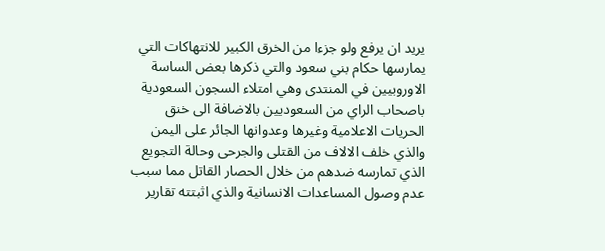يريد ان يرفع ولو جزءا من الخرق الكبير للانتهاكات التي يمارسها حكام بني سعود والتي ذكرها بعض الساسة الاوروبيين في المنتدى وهي امتلاء السجون السعودية باصحاب الراي من السعوديين بالاضافة الى خنق الحريات الاعلامية وغيرها وعدوانها الجائر على اليمن والذي خلف الالاف من القتلى والجرحى وحالة التجويع الذي تمارسه ضدهم من خلال الحصار القاتل مما سبب عدم وصول المساعدات الانسانية والذي اثبتته تقارير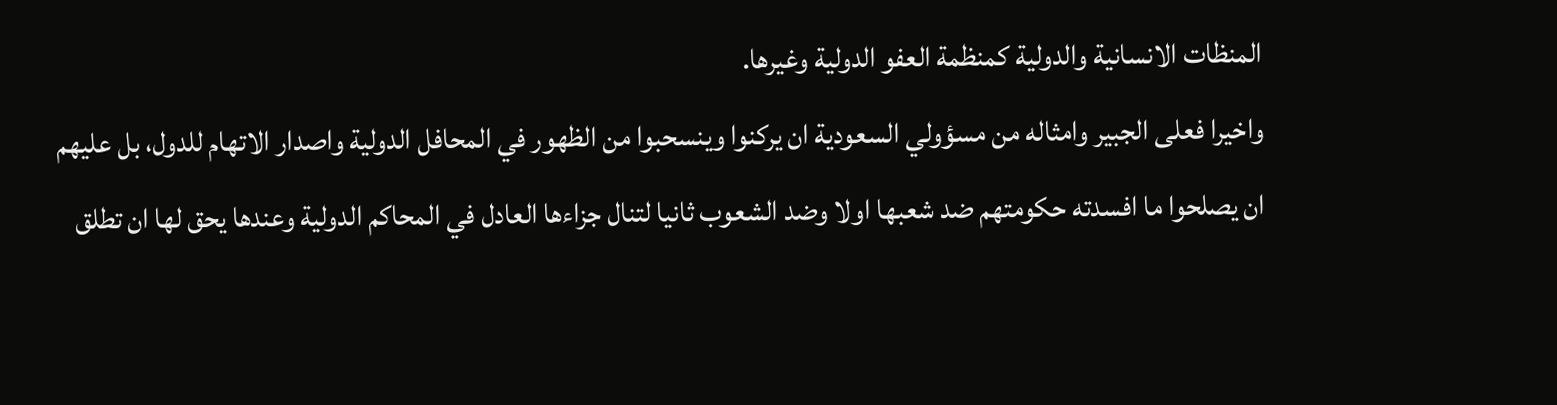المنظات الانسانية والدولية كمنظمة العفو الدولية وغيرها.
واخيرا فعلى الجبير وامثاله من مسؤولي السعودية ان يركنوا وينسحبوا من الظهور في المحافل الدولية واصدار الاتهام للدول، بل عليهم ان يصلحوا ما افسدته حكومتهم ضد شعبها اولا وضد الشعوب ثانيا لتنال جزاءها العادل في المحاكم الدولية وعندها يحق لها ان تطلق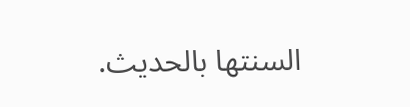السنتها بالحديث.